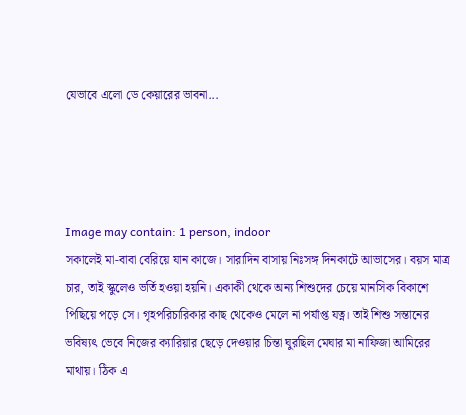যেভাবে এলো ডে কেয়ারের ভাবনা...




Image may contain: 1 person, indoor
সকালেই মা-বাবা বেরিয়ে যান কাজে। সারাদিন বাসায় নিঃসঙ্গ দিনকাটে আভাসের। বয়স মাত্র চার, তাই স্কুলেও ভর্তি হওয়া হয়নি। একাকী থেকে অন্য শিশুদের চেয়ে মানসিক বিকাশে পিছিয়ে পড়ে সে। গৃহপরিচারিকার কাছ থেকেও মেলে না পর্যাপ্ত যত্ন। তাই শিশু সন্তানের ভবিষ্যৎ ভেবে নিজের ক্যারিয়ার ছেড়ে দেওয়ার চিন্তা ঘুরছিল মেঘার মা নাফিজা আমিরের মাথায়। ঠিক এ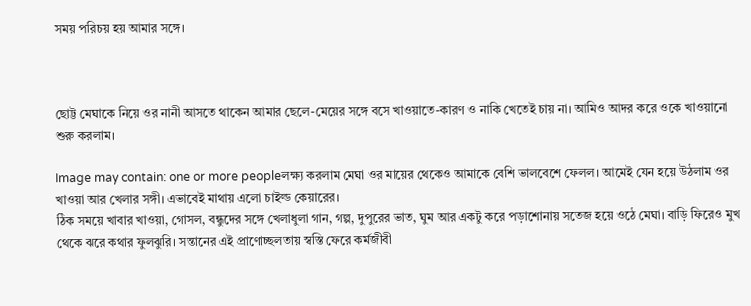সময় পরিচয় হয় আমার সঙ্গে।



ছোট্ট মেঘাকে নিয়ে ওর নানী আসতে থাকেন আমার ছেলে-মেয়ের সঙ্গে বসে খাওয়াতে-কারণ ও নাকি খেতেই চায় না। আমিও আদর করে ওকে খাওয়ানো শুরু করলাম।

Image may contain: one or more peopleলক্ষ্য করলাম মেঘা ওর মায়ের থেকেও আমাকে বেশি ভালবেশে ফেলল। আমেই যেন হয়ে উঠলাম ওর খাওয়া আর খেলার সঙ্গী। এভাবেই মাথায় এলো চাইল্ড কেয়ারের।
ঠিক সময়ে খাবার খাওয়া, গোসল, বন্ধুদের সঙ্গে খেলাধুলা গান, গল্প, দুপুরের ভাত, ঘুম আর একটু করে পড়াশোনায় সতেজ হয়ে ওঠে মেঘা। বাড়ি ফিরেও মুখ থেকে ঝরে কথার ফুলঝুরি। সন্তানের এই প্রাণোচ্ছলতায় স্বস্তি ফেরে কর্মজীবী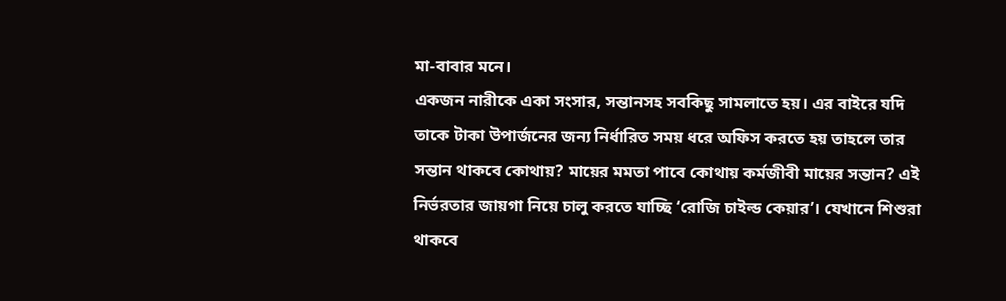মা-বাবার মনে।
একজন নারীকে একা সংসার, সন্তানসহ সবকিছু সামলাতে হয়। এর বাইরে যদি তাকে টাকা উপার্জনের জন্য নির্ধারিত সময় ধরে অফিস করতে হয় তাহলে তার সন্তান থাকবে কোথায়? মায়ের মমতা পাবে কোথায় কর্মজীবী মায়ের সন্তান? এই নির্ভরতার জায়গা নিয়ে চালু করতে যাচ্ছি ‘রোজি চাইল্ড কেয়ার’। যেখানে শিশুরা থাকবে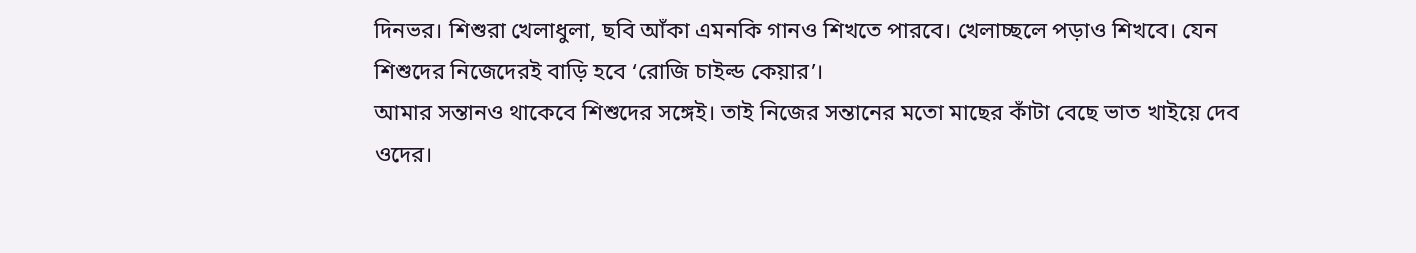দিনভর। শিশুরা খেলাধুলা, ছবি আঁকা এমনকি গানও শিখতে পারবে। খেলাচ্ছলে পড়াও শিখবে। যেন শিশুদের নিজেদেরই বাড়ি হবে ‘রোজি চাইল্ড কেয়ার’।
আমার সন্তানও থাকেবে শিশুদের সঙ্গেই। তাই নিজের সন্তানের মতো মাছের কাঁটা বেছে ভাত খাইয়ে দেব ওদের।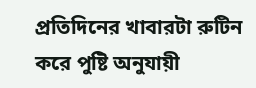প্রতিদিনের খাবারটা রুটিন করে পুষ্টি অনুযায়ী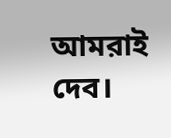আমরাই দেব।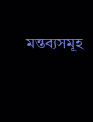মন্তব্যসমূহ